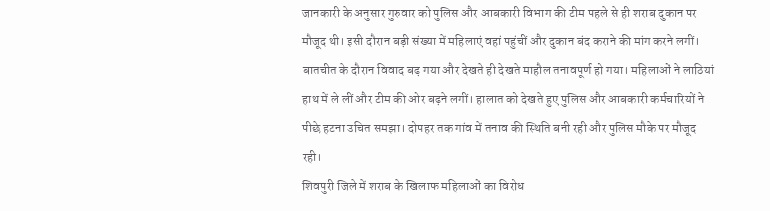जानकारी के अनुसार गुरुवार को पुलिस और आबकारी विभाग की टीम पहले से ही शराब दुकान पर मौजूद थी। इसी दौरान बड़ी संख्या में महिलाएं वहां पहुंचीं और दुकान बंद कराने की मांग करने लगीं। बातचीत के दौरान विवाद बढ़ गया और देखते ही देखते माहौल तनावपूर्ण हो गया। महिलाओं ने लाठियां हाथ में ले लीं और टीम की ओर बढ़ने लगीं। हालात को देखते हुए पुलिस और आबकारी कर्मचारियों ने पीछे हटना उचित समझा। दोपहर तक गांव में तनाव की स्थिति बनी रही और पुलिस मौके पर मौजूद रही।
शिवपुरी जिले में शराब के खिलाफ महिलाओं का विरोध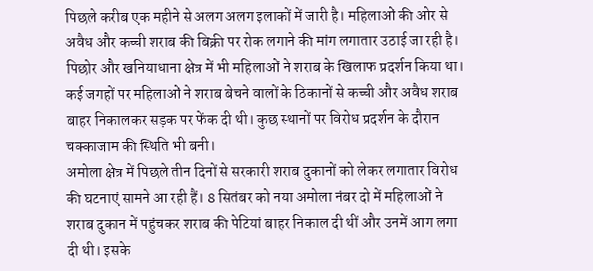पिछले करीब एक महीने से अलग अलग इलाकों में जारी है। महिलाओं की ओर से अवैध और कच्ची शराब की बिक्री पर रोक लगाने की मांग लगातार उठाई जा रही है। पिछोर और खनियाधाना क्षेत्र में भी महिलाओं ने शराब के खिलाफ प्रदर्शन किया था। कई जगहों पर महिलाओं ने शराब बेचने वालों के ठिकानों से कच्ची और अवैध शराब बाहर निकालकर सड़क पर फेंक दी थी। कुछ स्थानों पर विरोध प्रदर्शन के दौरान चक्काजाम की स्थिति भी बनी।
अमोला क्षेत्र में पिछले तीन दिनों से सरकारी शराब दुकानों को लेकर लगातार विरोध की घटनाएं सामने आ रही हैं। 8 सितंबर को नया अमोला नंबर दो में महिलाओं ने शराब दुकान में पहुंचकर शराब की पेटियां बाहर निकाल दी थीं और उनमें आग लगा दी थी। इसके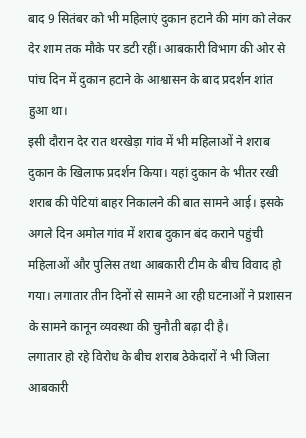बाद 9 सितंबर को भी महिलाएं दुकान हटाने की मांग को लेकर देर शाम तक मौके पर डटी रहीं। आबकारी विभाग की ओर से पांच दिन में दुकान हटाने के आश्वासन के बाद प्रदर्शन शांत हुआ था।
इसी दौरान देर रात थरखेड़ा गांव में भी महिलाओं ने शराब दुकान के खिलाफ प्रदर्शन किया। यहां दुकान के भीतर रखी शराब की पेटियां बाहर निकालने की बात सामने आई। इसके अगले दिन अमोल गांव में शराब दुकान बंद कराने पहुंची महिलाओं और पुलिस तथा आबकारी टीम के बीच विवाद हो गया। लगातार तीन दिनों से सामने आ रही घटनाओं ने प्रशासन के सामने कानून व्यवस्था की चुनौती बढ़ा दी है।
लगातार हो रहे विरोध के बीच शराब ठेकेदारों ने भी जिला आबकारी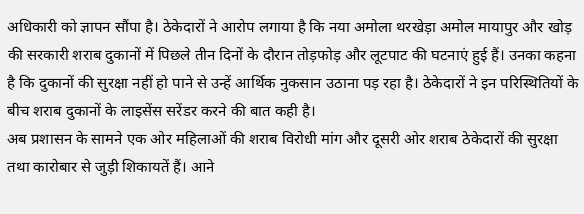अधिकारी को ज्ञापन सौंपा है। ठेकेदारों ने आरोप लगाया है कि नया अमोला थरखेड़ा अमोल मायापुर और खोड़ की सरकारी शराब दुकानों में पिछले तीन दिनों के दौरान तोड़फोड़ और लूटपाट की घटनाएं हुई हैं। उनका कहना है कि दुकानों की सुरक्षा नहीं हो पाने से उन्हें आर्थिक नुकसान उठाना पड़ रहा है। ठेकेदारों ने इन परिस्थितियों के बीच शराब दुकानों के लाइसेंस सरेंडर करने की बात कही है।
अब प्रशासन के सामने एक ओर महिलाओं की शराब विरोधी मांग और दूसरी ओर शराब ठेकेदारों की सुरक्षा तथा कारोबार से जुड़ी शिकायतें हैं। आने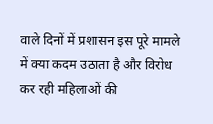वाले दिनों में प्रशासन इस पूरे मामले में क्या कदम उठाता है और विरोध कर रही महिलाओं की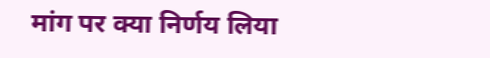मांग पर क्या निर्णय लिया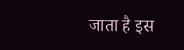जाता है इस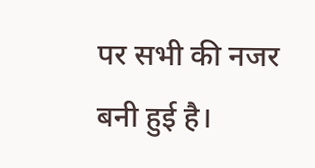पर सभी की नजर बनी हुई है।